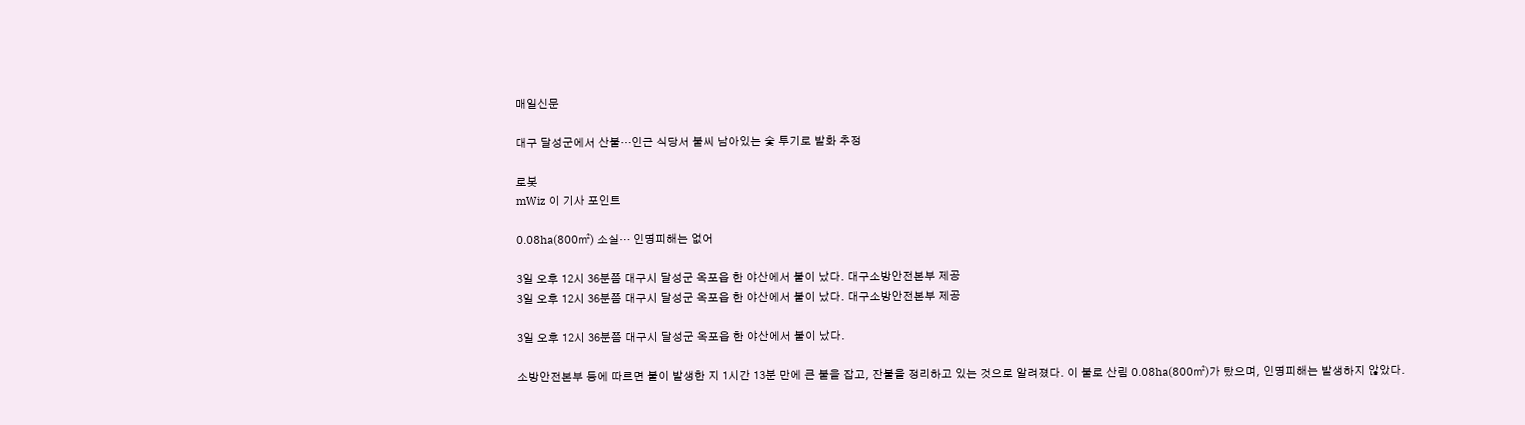매일신문

대구 달성군에서 산불…인근 식당서 불씨 남아있는 숯 투기로 발화 추정

로봇
mWiz 이 기사 포인트

0.08ha(800㎡) 소실… 인명피해는 없어

3일 오후 12시 36분쯤 대구시 달성군 옥포읍 한 야산에서 불이 났다. 대구소방안전본부 제공
3일 오후 12시 36분쯤 대구시 달성군 옥포읍 한 야산에서 불이 났다. 대구소방안전본부 제공

3일 오후 12시 36분쯤 대구시 달성군 옥포읍 한 야산에서 불이 났다.

소방안전본부 등에 따르면 불이 발생한 지 1시간 13분 만에 큰 불을 잡고, 잔불을 정리하고 있는 것으로 알려졌다. 이 불로 산림 0.08ha(800㎡)가 탔으며, 인명피해는 발생하지 않았다.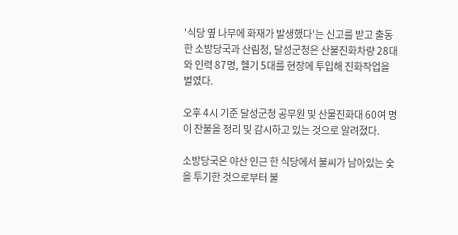'식당 옆 나무에 화재가 발생했다'는 신고를 받고 출동한 소방당국과 산림청, 달성군청은 산불진화차량 28대와 인력 87명, 헬기 5대를 현장에 투입해 진화작업을 벌였다.

오후 4시 기준 달성군청 공무원 및 산물진화대 60여 명이 잔불을 정리 및 감시하고 있는 것으로 알려졌다.

소방당국은 야산 인근 한 식당에서 불씨가 남아있는 숯을 투기한 것으로부터 불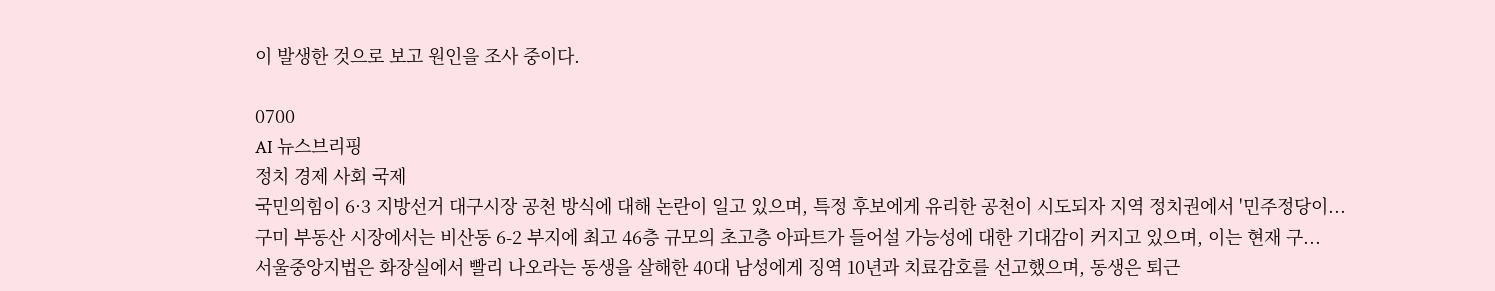이 발생한 것으로 보고 원인을 조사 중이다.

0700
AI 뉴스브리핑
정치 경제 사회 국제
국민의힘이 6·3 지방선거 대구시장 공천 방식에 대해 논란이 일고 있으며, 특정 후보에게 유리한 공천이 시도되자 지역 정치권에서 '민주정당이...
구미 부동산 시장에서는 비산동 6-2 부지에 최고 46층 규모의 초고층 아파트가 들어설 가능성에 대한 기대감이 커지고 있으며, 이는 현재 구...
서울중앙지법은 화장실에서 빨리 나오라는 동생을 살해한 40대 남성에게 징역 10년과 치료감호를 선고했으며, 동생은 퇴근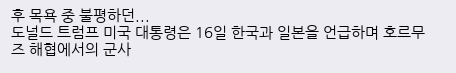후 목욕 중 불평하던...
도널드 트럼프 미국 대통령은 16일 한국과 일본을 언급하며 호르무즈 해협에서의 군사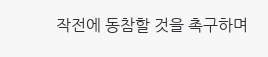작전에 동참할 것을 촉구하며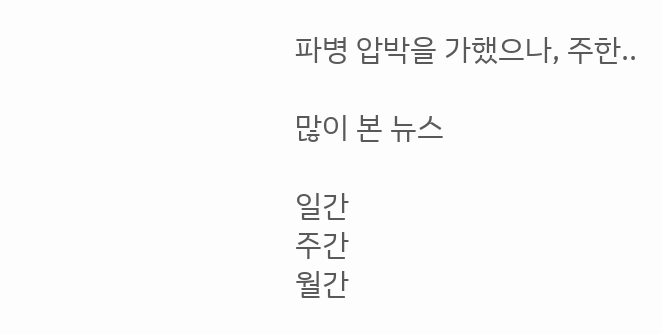파병 압박을 가했으나, 주한..

많이 본 뉴스

일간
주간
월간